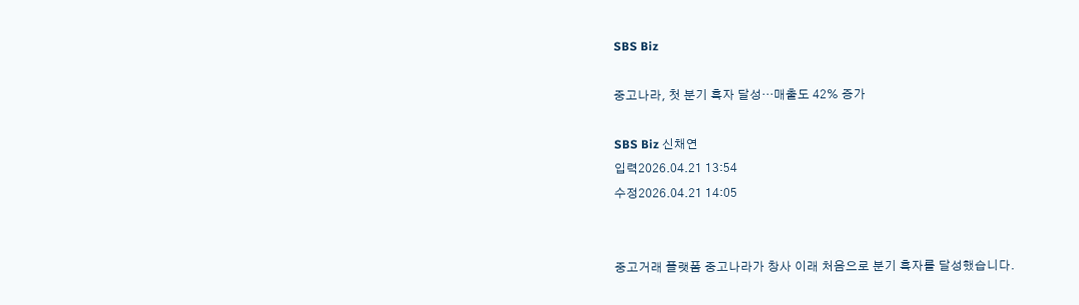SBS Biz

중고나라, 첫 분기 흑자 달성…매출도 42% 증가

SBS Biz 신채연
입력2026.04.21 13:54
수정2026.04.21 14:05


중고거래 플랫폼 중고나라가 창사 이래 처음으로 분기 흑자를 달성했습니다.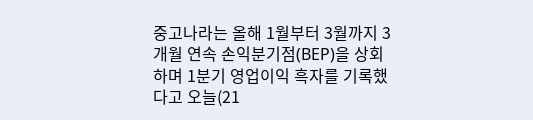중고나라는 올해 1월부터 3월까지 3개월 연속 손익분기점(BEP)을 상회하며 1분기 영업이익 흑자를 기록했다고 오늘(21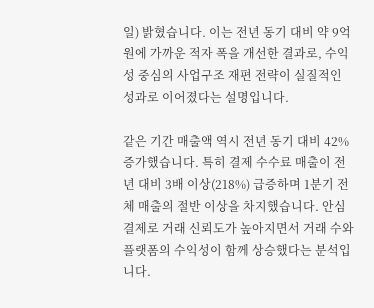일) 밝혔습니다. 이는 전년 동기 대비 약 9억 원에 가까운 적자 폭을 개선한 결과로, 수익성 중심의 사업구조 재편 전략이 실질적인 성과로 이어졌다는 설명입니다.

같은 기간 매출액 역시 전년 동기 대비 42% 증가했습니다. 특히 결제 수수료 매출이 전년 대비 3배 이상(218%) 급증하며 1분기 전체 매출의 절반 이상을 차지했습니다. 안심결제로 거래 신뢰도가 높아지면서 거래 수와 플랫폼의 수익성이 함께 상승했다는 분석입니다.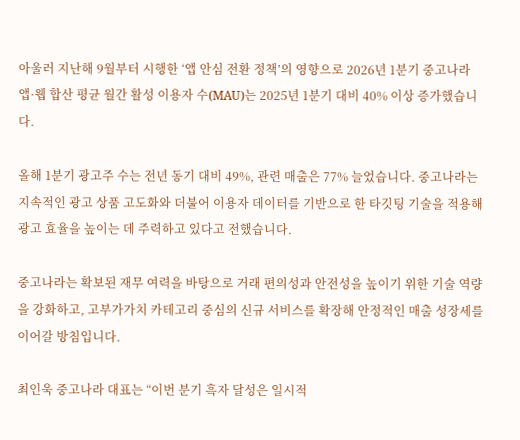아울러 지난해 9월부터 시행한 ‘앱 안심 전환 정책’의 영향으로 2026년 1분기 중고나라 앱·웹 합산 평균 월간 활성 이용자 수(MAU)는 2025년 1분기 대비 40% 이상 증가했습니다.

올해 1분기 광고주 수는 전년 동기 대비 49%, 관련 매출은 77% 늘었습니다. 중고나라는 지속적인 광고 상품 고도화와 더불어 이용자 데이터를 기반으로 한 타깃팅 기술을 적용해 광고 효율을 높이는 데 주력하고 있다고 전했습니다.

중고나라는 확보된 재무 여력을 바탕으로 거래 편의성과 안전성을 높이기 위한 기술 역량을 강화하고, 고부가가치 카테고리 중심의 신규 서비스를 확장해 안정적인 매출 성장세를 이어갈 방침입니다.

최인욱 중고나라 대표는 “이번 분기 흑자 달성은 일시적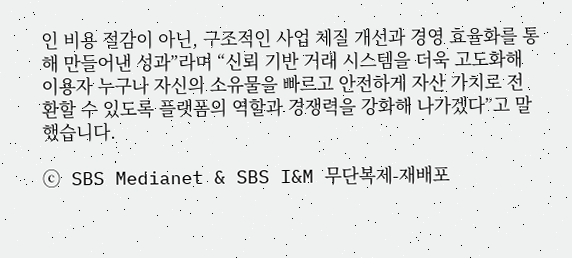인 비용 절감이 아닌, 구조적인 사업 체질 개선과 경영 효율화를 통해 만들어낸 성과”라며 “신뢰 기반 거래 시스템을 더욱 고도화해 이용자 누구나 자신의 소유물을 빠르고 안전하게 자산 가치로 전환할 수 있도록 플랫폼의 역할과 경쟁력을 강화해 나가겠다”고 말했습니다.

ⓒ SBS Medianet & SBS I&M 무단복제-재배포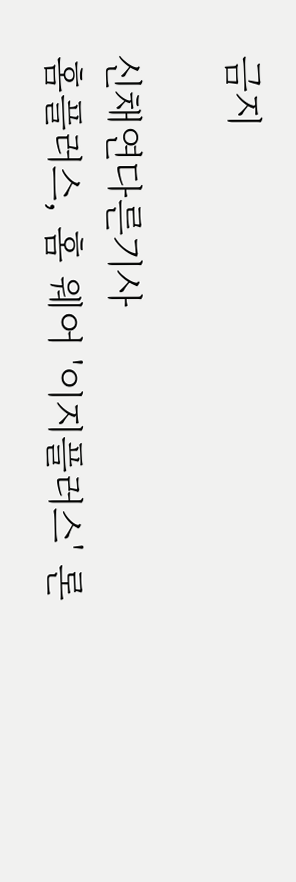금지

신채연다른기사
홈플러스, 홈 웨어 '이지플러스' 론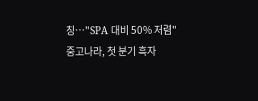칭…"SPA 대비 50% 저렴"
중고나라, 첫 분기 흑자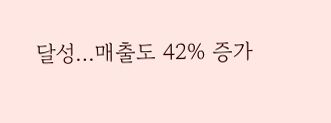달성…매출도 42% 증가